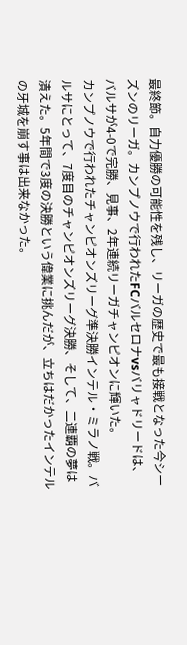最終節。自力優勝の可能性を残し、リーガの歴史で最も接戦となった今シーズンのリーガ。カンプノウで行われたFCバルセロナvsバリャドリードは、バルサが4-0で完勝、見事、2年連続リーガチャンピオンに輝いた。
カンプノウで行われたチャンピオンズリーグ準決勝インテル・ミラノ戦。バルサにとって、7度目のチャンピオンズリーグ決勝、そして、二連覇の夢は潰えた。5年間で3度の決勝という偉業に挑んだが、立ちはだかったインテルの牙城を崩す事は出来なかった。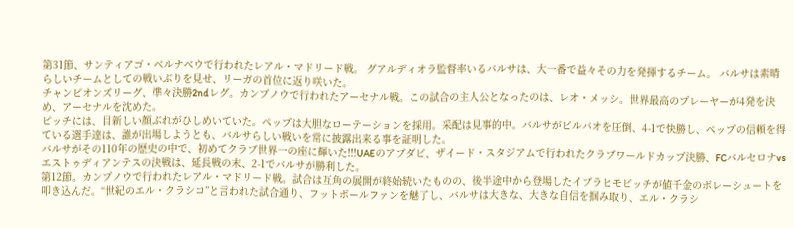第31節、サンティアゴ・ベルナベウで行われたレアル・マドリード戦。 グアルディオラ監督率いるバルサは、大一番で益々その力を発揮するチーム。 バルサは素晴らしいチームとしての戦いぶりを見せ、リーガの首位に返り咲いた。
チャンピオンズリーグ、準々決勝2ndレグ。カンプノウで行われたアーセナル戦。この試合の主人公となったのは、レオ・メッシ。世界最高のプレーヤーが4発を決め、アーセナルを沈めた。
ピッチには、目新しい顔ぶれがひしめいていた。ペップは大胆なローテーションを採用。采配は見事的中。バルサがビルバオを圧倒、4-1で快勝し、ペップの信頼を得ている選手達は、誰が出場しようとも、バルサらしい戦いを常に披露出来る事を証明した。
バルサがその110年の歴史の中で、初めてクラブ世界一の座に輝いた!!!UAEのアブダビ、ザイード・スタジアムで行われたクラブワールドカップ決勝、FCバルセロナvsエストゥディアンテスの決戦は、延長戦の末、2-1でバルサが勝利した。
第12節。カンプノウで行われたレアル・マドリード戦。試合は互角の展開が終始続いたものの、後半途中から登場したイブラヒモビッチが値千金のボレーシュートを叩き込んだ。“世紀のエル・クラシコ”と言われた試合通り、フットボールファンを魅了し、バルサは大きな、大きな自信を掴み取り、エル・クラシ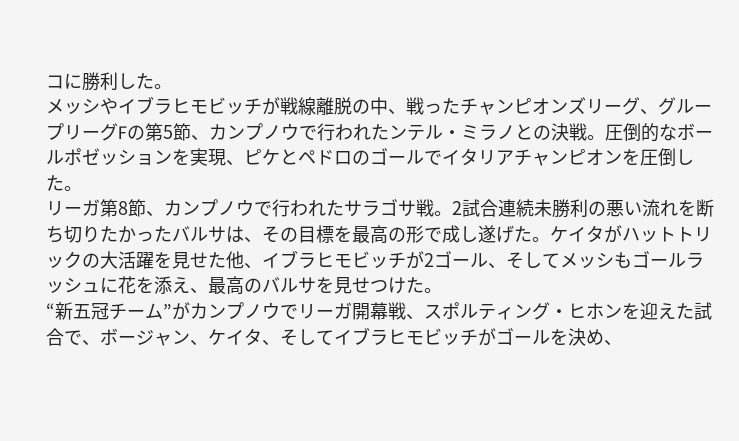コに勝利した。
メッシやイブラヒモビッチが戦線離脱の中、戦ったチャンピオンズリーグ、グループリーグFの第5節、カンプノウで行われたンテル・ミラノとの決戦。圧倒的なボールポゼッションを実現、ピケとペドロのゴールでイタリアチャンピオンを圧倒した。
リーガ第8節、カンプノウで行われたサラゴサ戦。2試合連続未勝利の悪い流れを断ち切りたかったバルサは、その目標を最高の形で成し遂げた。ケイタがハットトリックの大活躍を見せた他、イブラヒモビッチが2ゴール、そしてメッシもゴールラッシュに花を添え、最高のバルサを見せつけた。
“新五冠チーム”がカンプノウでリーガ開幕戦、スポルティング・ヒホンを迎えた試合で、ボージャン、ケイタ、そしてイブラヒモビッチがゴールを決め、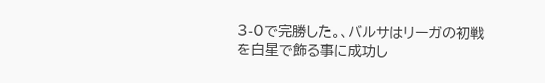3-0で完勝した。、バルサはリーガの初戦を白星で飾る事に成功し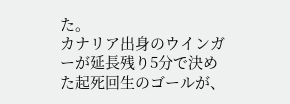た。
カナリア出身のウインガーが延長残り5分で決めた起死回生のゴールが、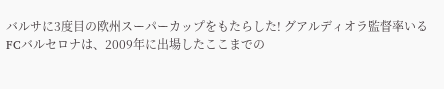バルサに3度目の欧州スーパーカップをもたらした! グアルディオラ監督率いるFCバルセロナは、2009年に出場したここまでの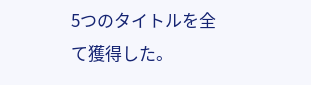5つのタイトルを全て獲得した。